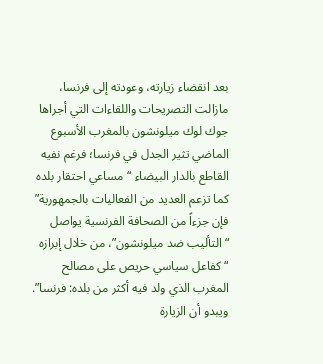بعد انقضاء زيارته، وعودته إلى فرنسا، مازالت التصريحات واللقاءات التي أجراها جوك لوك ميلونشون بالمغرب الأسبوع الماضي تثير الجدل في فرنسا؛ فرغم نفيه القاطع بالدار البيضاء “مساعي احتقار بلده كما تزعم العديد من الفعاليات بالجمهورية” فإن جزءاً من الصحافة الفرنسية يواصل “التأليب ضد ميلونشون”، من خلال إبرازه “كفاعل سياسي حريص على مصالح المغرب الذي ولد فيه أكثر من بلده: فرنسا”.
ويبدو أن الزيارة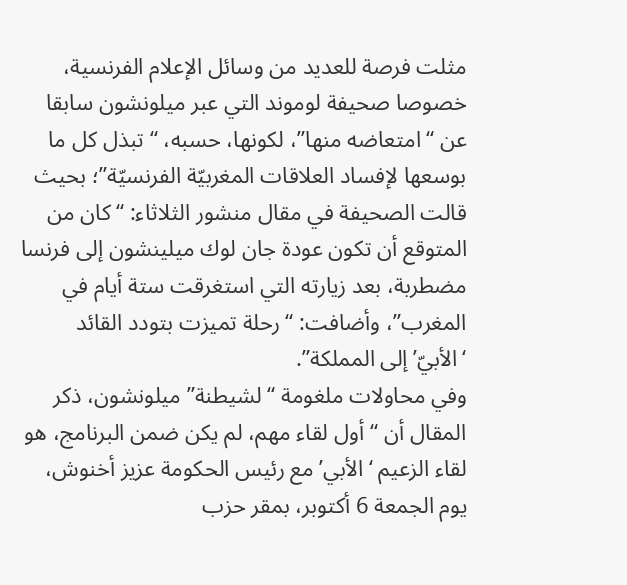مثلت فرصة للعديد من وسائل الإعلام الفرنسية، خصوصا صحيفة لوموند التي عبر ميلونشون سابقا عن “امتعاضه منها”، لكونها، حسبه، “تبذل كل ما بوسعها لإفساد العلاقات المغربيّة الفرنسيّة”؛ بحيث قالت الصحيفة في مقال منشور الثلاثاء: “كان من المتوقع أن تكون عودة جان لوك ميلينشون إلى فرنسا مضطربة، بعد زيارته التي استغرقت ستة أيام في المغرب”، وأضافت: “رحلة تميزت بتودد القائد ‘الأبيّ’ إلى المملكة”.
وفي محاولات ملغومة “لشيطنة” ميلونشون، ذكر المقال أن “أول لقاء مهم، لم يكن ضمن البرنامج، هو لقاء الزعيم ‘الأبي’ مع رئيس الحكومة عزيز أخنوش، يوم الجمعة 6 أكتوبر، بمقر حزب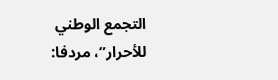التجمع الوطني للأحرار”، مردفا: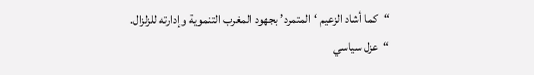“كما أشاد الزعيم ‘المتمرد’ بجهود المغرب التنموية وإدارته للزلزال.
“عزل سياسي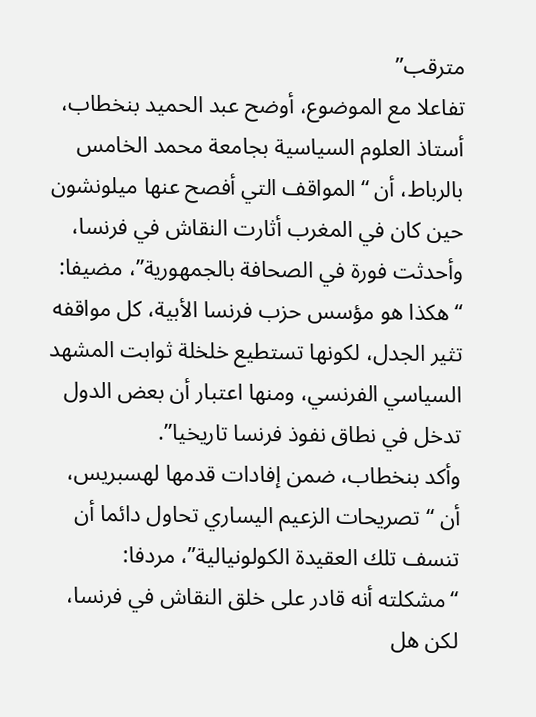مترقب”
تفاعلا مع الموضوع، أوضح عبد الحميد بنخطاب، أستاذ العلوم السياسية بجامعة محمد الخامس بالرباط، أن “المواقف التي أفصح عنها ميلونشون حين كان في المغرب أثارت النقاش في فرنسا، وأحدثت فورة في الصحافة بالجمهورية”، مضيفا: “هكذا هو مؤسس حزب فرنسا الأبية، كل مواقفه تثير الجدل، لكونها تستطيع خلخلة ثوابت المشهد السياسي الفرنسي، ومنها اعتبار أن بعض الدول تدخل في نطاق نفوذ فرنسا تاريخيا”.
وأكد بنخطاب، ضمن إفادات قدمها لهسبريس، أن “تصريحات الزعيم اليساري تحاول دائما أن تنسف تلك العقيدة الكولونيالية”، مردفا: “مشكلته أنه قادر على خلق النقاش في فرنسا، لكن هل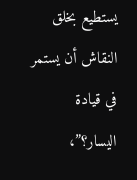يستطيع بخلق النقاش أن يستمر في قيادة اليسار؟”،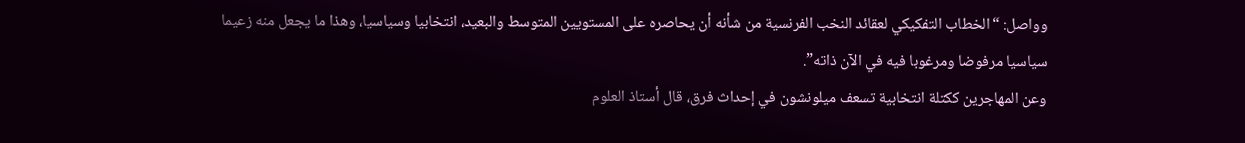وواصل: “الخطاب التفكيكي لعقائد النخب الفرنسية من شأنه أن يحاصره على المستويين المتوسط والبعيد، انتخابيا وسياسيا، وهذا ما يجعل منه زعيما سياسيا مرفوضا ومرغوبا فيه في الآن ذاته”.
وعن المهاجرين ككتلة انتخابية تسعف ميلونشون في إحداث فرق، قال أستاذ العلوم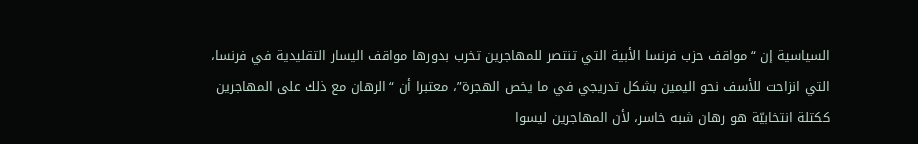السياسية إن “مواقف حزب فرنسا الأبية التي تنتصر للمهاجرين تخرب بدورها مواقف اليسار التقليدية في فرنسا، التي انزاحت للأسف نحو اليمين بشكل تدريجي في ما يخص الهجرة”، معتبرا أن “الرهان مع ذلك على المهاجرين ككتلة انتخابيّة هو رهان شبه خاسر، لأن المهاجرين ليسوا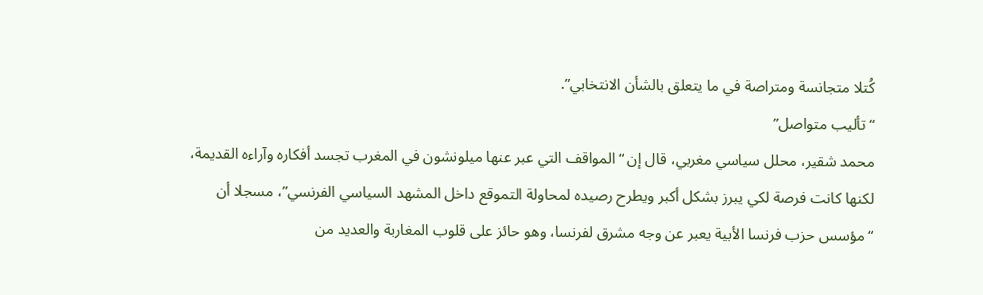كُتلا متجانسة ومتراصة في ما يتعلق بالشأن الانتخابي”.
“تأليب متواصل”
محمد شقير، محلل سياسي مغربي، قال إن “المواقف التي عبر عنها ميلونشون في المغرب تجسد أفكاره وآراءه القديمة، لكنها كانت فرصة لكي يبرز بشكل أكبر ويطرح رصيده لمحاولة التموقع داخل المشهد السياسي الفرنسي”، مسجلا أن “مؤسس حزب فرنسا الأبية يعبر عن وجه مشرق لفرنسا، وهو حائز على قلوب المغاربة والعديد من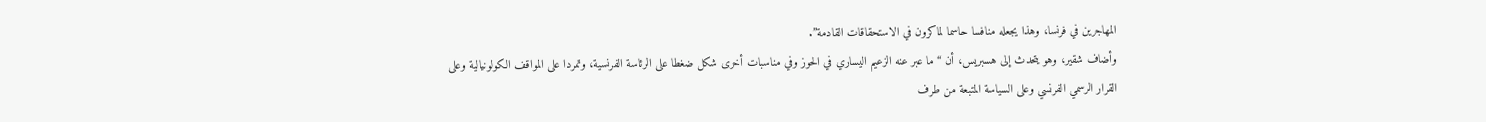المهاجرين في فرنسا، وهذا يجعله منافسا حاسما لماكرون في الاستحقاقات القادمة”.
وأضاف شقير، وهو يتحدث إلى هسبريس، أن “ما عبر عنه الزعيم اليساري في الحوز وفي مناسبات أخرى شكل ضغطا على الرئاسة الفرنسية، وتمردا على المواقف الكولونيالية وعلى القرار الرسمي الفرنسي وعلى السياسة المتبعة من طرف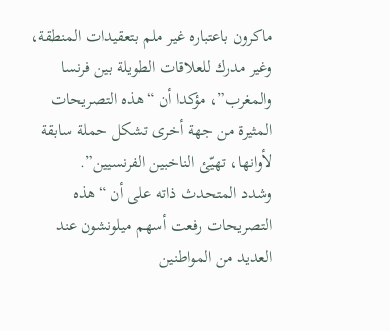ماكرون باعتباره غير ملم بتعقيدات المنطقة، وغير مدرك للعلاقات الطويلة بين فرنسا والمغرب”، مؤكدا أن “هذه التصريحات المثيرة من جهة أخرى تشكل حملة سابقة لأوانها، تهيّئ الناخبين الفرنسيين”.
وشدد المتحدث ذاته على أن “هذه التصريحات رفعت أسهم ميلونشون عند العديد من المواطنين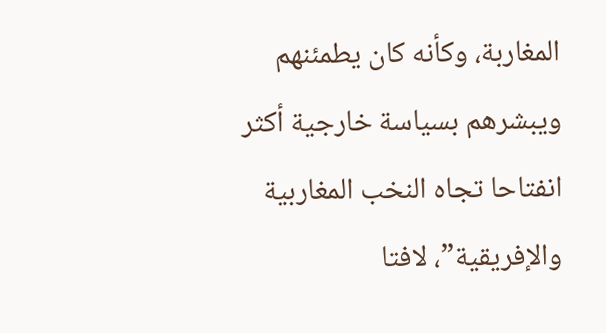المغاربة، وكأنه كان يطمئنهم ويبشرهم بسياسة خارجية أكثر انفتاحا تجاه النخب المغاربية والإفريقية”، لافتا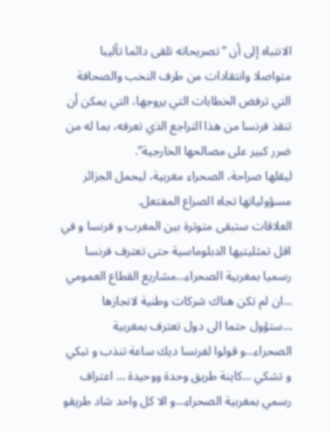الانتباه إلى أن “تصريحاته تلقى دائما تأليبا متواصلا وانتقادات من طرف النخب والصحافة التي ترفض الخطابات التي يروجها، التي يمكن أن تنقذ فرنسا من هذا التراجع الذي تعرفه، بما له من ضرر كبير على مصالحها الخارجية”.
ليقلها صراحة، الصحراء مغربية، ليحمل الجزائر مسؤولياتها تجاه الصراع المفتعل.
العلاقات ستبقى متوترة بين المغرب و فرنسا و في اقل تمثليتيها الدبلوماسية حتى تعترف فرنسا رسميا بمغربية الصحراء…مشاريع القطاع العمومي …ان لم تكن هناك شركات وطنية لانجازها …ستؤول حتما الى دول تعترف بمغربية الصحراء…و قولوا لفرنسا ديك ساعة تنذب و تبكي و تشكي …كاينة طريق وحدة ووحيدة … اعتراف رسمي بمغربية الصحراء…و الا كل واحد شاد طريقو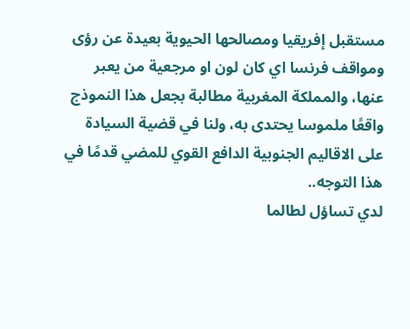مستقبل إفريقيا ومصالحها الحيوية بعيدة عن رؤى ومواقف فرنسا اي كان لون او مرجعية من يعبر عنها، والمملكة المغربية مطالبة بجعل هذا النموذج واقعًا ملموسا يحتدى به، ولنا في قضية السيادة على الاقاليم الجنوبية الدافع القوي للمضي قدمًا في هذا التوجه..
لدي تساؤل لطالما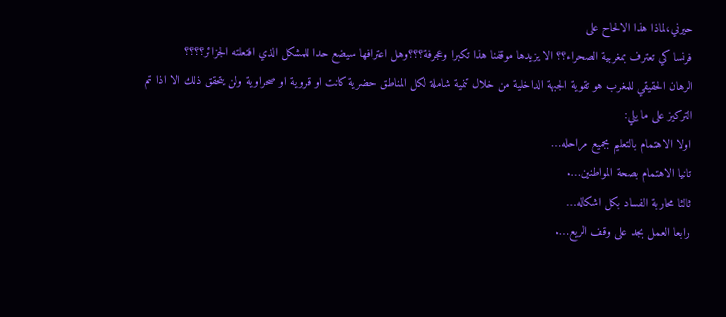حيرني،لماذا هذا الالحاح على
فرنسا كي تعترف بمغربية الصحراء؟؟ الا يزيدها موقفنا هذا تكبرا وعجرفة؟؟؟وهل اعترافها سيضع حدا للمشكل الذي افتعلته الجزائر؟؟؟؟
الرهان الحقيقي للمغرب هو تقوية الجبهة الداخلية من خلال تنمية شاملة لكل المناطق حضرية كانت او قروية او صحراوية ولن يتحقق ذلك الا اذا تم التركيز على ما يلي:
اولا الاهتمام بالتعليم بجميع مراحله…
تانيا الاهتمام بصحة المواطنين….
ثالثا محاربة الفساد بكل اشكاله…
رابعا العمل بجد على وقف الريع….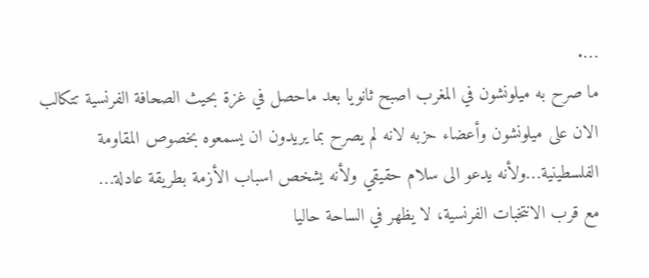….
ما صرح به ميلونشون في المغرب اصبح ثانويا بعد ماحصل في غزة بحيث الصحافة الفرنسية تتكالب الان على ميلونشون وأعضاء حزبه لانه لم يصرح بما يريدون ان يسمعوه بخصوص المقاومة الفلسطينية…ولأنه يدعو الى سلام حقيقي ولأنه يشخص اسباب الأزمة بطريقة عادلة…
مع قرب الانتخبات الفرنسية، لا يظهر في الساحة حاليا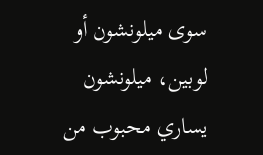سوى ميلونشون أو لوبين، ميلونشون يساري محبوب من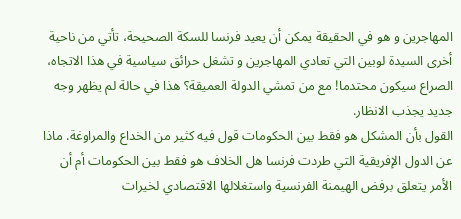المهاجرين و هو في الحقيقة يمكن أن يعيد فرنسا للسكة الصحيحة، تأتي من ناحية أخرى السيدة لوبين التي تعادي المهاجرين و تشغل حرائق سياسية في هذا الاتجاه، الصراع سيكون محتدما! مع من تمشي الدولة العميقة؟ هذا في حالة لم يظهر وجه جديد يجذب الانظار.
القول بأن المشكل هو فقط بين الحكومات قول فيه كثير من الخداع والمراوغة. ماذا عن الدول الإفريقية التي طردت فرنسا هل الخلاف هو فقط بين الحكومات أم أن الأمر يتعلق برفض الهيمنة الفرنسية واستغلالها الاقتصادي لخيرات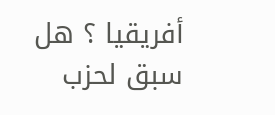أفريقيا ؟ هل سبق لحزب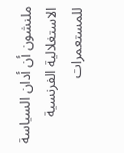ملنشون أن أدان السياسة الاستغلالية الفرنسية للمستعمرات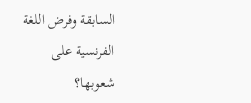السابقة وفرض اللغة الفرنسية على شعوبها؟